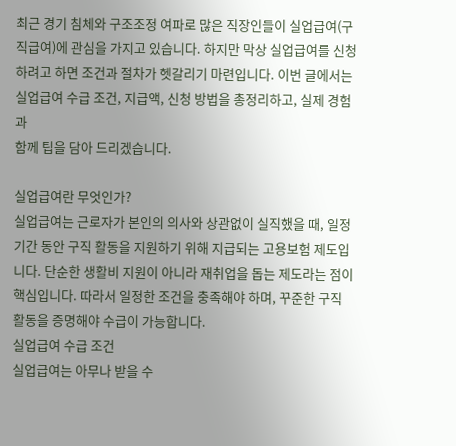최근 경기 침체와 구조조정 여파로 많은 직장인들이 실업급여(구직급여)에 관심을 가지고 있습니다. 하지만 막상 실업급여를 신청하려고 하면 조건과 절차가 헷갈리기 마련입니다. 이번 글에서는 실업급여 수급 조건, 지급액, 신청 방법을 총정리하고, 실제 경험과
함께 팁을 담아 드리겠습니다.

실업급여란 무엇인가?
실업급여는 근로자가 본인의 의사와 상관없이 실직했을 때, 일정 기간 동안 구직 활동을 지원하기 위해 지급되는 고용보험 제도입니다. 단순한 생활비 지원이 아니라 재취업을 돕는 제도라는 점이 핵심입니다. 따라서 일정한 조건을 충족해야 하며, 꾸준한 구직 활동을 증명해야 수급이 가능합니다.
실업급여 수급 조건
실업급여는 아무나 받을 수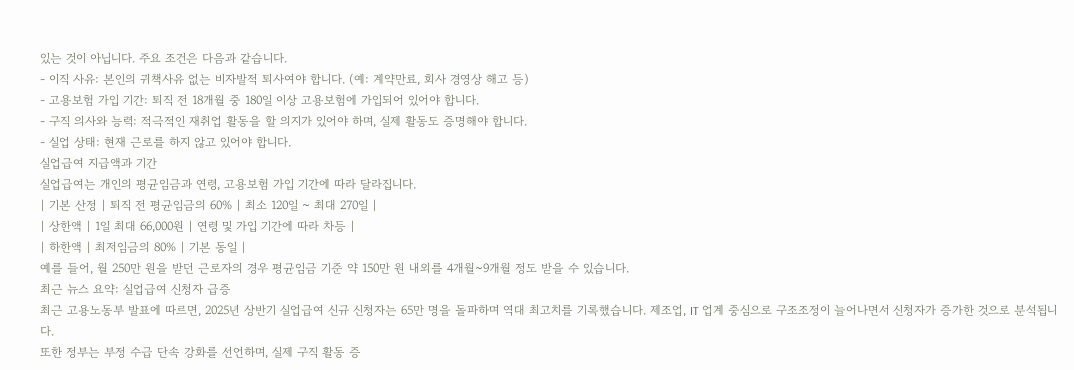있는 것이 아닙니다. 주요 조건은 다음과 같습니다.
- 이직 사유: 본인의 귀책사유 없는 비자발적 퇴사여야 합니다. (예: 계약만료, 회사 경영상 해고 등)
- 고용보험 가입 기간: 퇴직 전 18개월 중 180일 이상 고용보험에 가입되어 있어야 합니다.
- 구직 의사와 능력: 적극적인 재취업 활동을 할 의지가 있어야 하며, 실제 활동도 증명해야 합니다.
- 실업 상태: 현재 근로를 하지 않고 있어야 합니다.
실업급여 지급액과 기간
실업급여는 개인의 평균임금과 연령, 고용보험 가입 기간에 따라 달라집니다.
| 기본 산정 | 퇴직 전 평균임금의 60% | 최소 120일 ~ 최대 270일 |
| 상한액 | 1일 최대 66,000원 | 연령 및 가입 기간에 따라 차등 |
| 하한액 | 최저임금의 80% | 기본 동일 |
예를 들어, 월 250만 원을 받던 근로자의 경우 평균임금 기준 약 150만 원 내외를 4개월~9개월 정도 받을 수 있습니다.
최근 뉴스 요약: 실업급여 신청자 급증
최근 고용노동부 발표에 따르면, 2025년 상반기 실업급여 신규 신청자는 65만 명을 돌파하며 역대 최고치를 기록했습니다. 제조업, IT 업계 중심으로 구조조정이 늘어나면서 신청자가 증가한 것으로 분석됩니다.
또한 정부는 부정 수급 단속 강화를 선언하며, 실제 구직 활동 증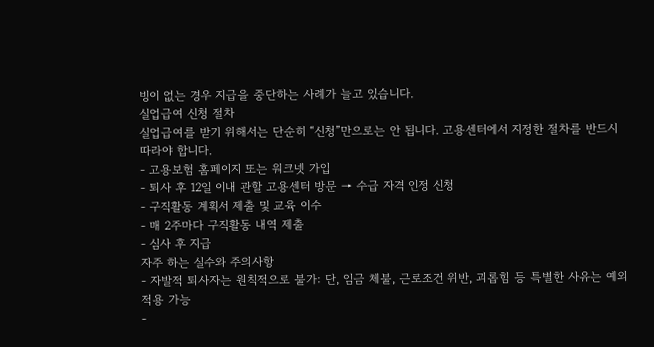빙이 없는 경우 지급을 중단하는 사례가 늘고 있습니다.
실업급여 신청 절차
실업급여를 받기 위해서는 단순히 “신청”만으로는 안 됩니다. 고용센터에서 지정한 절차를 반드시 따라야 합니다.
- 고용보험 홈페이지 또는 워크넷 가입
- 퇴사 후 12일 이내 관할 고용센터 방문 → 수급 자격 인정 신청
- 구직활동 계획서 제출 및 교육 이수
- 매 2주마다 구직활동 내역 제출
- 심사 후 지급
자주 하는 실수와 주의사항
- 자발적 퇴사자는 원칙적으로 불가: 단, 임금 체불, 근로조건 위반, 괴롭힘 등 특별한 사유는 예외 적용 가능
-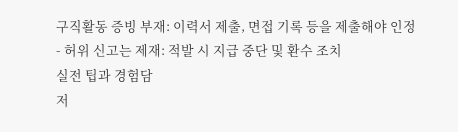구직활동 증빙 부재: 이력서 제출, 면접 기록 등을 제출해야 인정
- 허위 신고는 제재: 적발 시 지급 중단 및 환수 조치
실전 팁과 경험담
저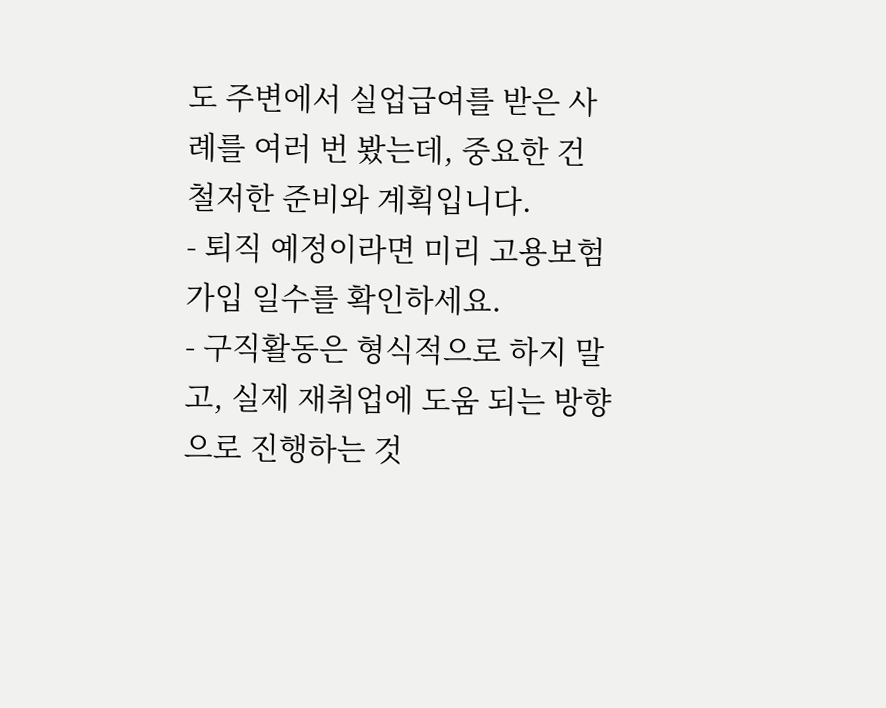도 주변에서 실업급여를 받은 사례를 여러 번 봤는데, 중요한 건 철저한 준비와 계획입니다.
- 퇴직 예정이라면 미리 고용보험 가입 일수를 확인하세요.
- 구직활동은 형식적으로 하지 말고, 실제 재취업에 도움 되는 방향으로 진행하는 것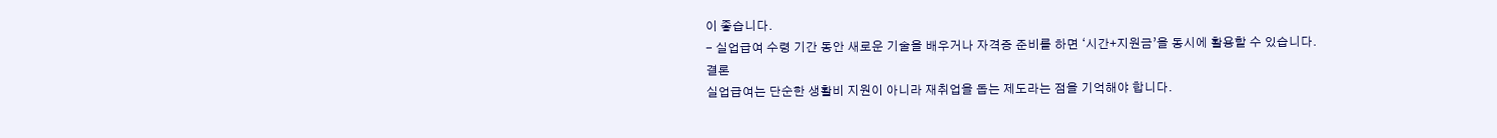이 좋습니다.
- 실업급여 수령 기간 동안 새로운 기술을 배우거나 자격증 준비를 하면 ‘시간+지원금’을 동시에 활용할 수 있습니다.
결론
실업급여는 단순한 생활비 지원이 아니라 재취업을 돕는 제도라는 점을 기억해야 합니다.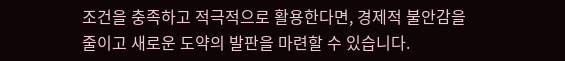조건을 충족하고 적극적으로 활용한다면, 경제적 불안감을 줄이고 새로운 도약의 발판을 마련할 수 있습니다.